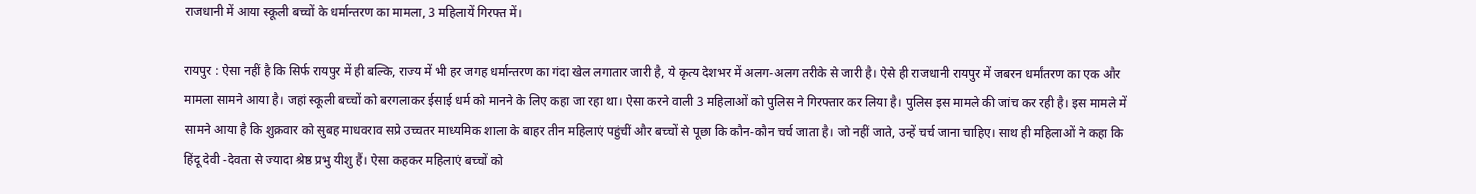राजधानी में आया स्कूली बच्चों के धर्मान्तरण का मामला, 3 महिलायें गिरफ्त में।

रायपुर : ऐसा नहीं है कि सिर्फ रायपुर में ही बल्कि, राज्य में भी हर जगह धर्मान्तरण का गंदा खेल लगातार जारी है, ये कृत्य देशभर में अलग-अलग तरीके से जारी है। ऐसे ही राजधानी रायपुर में जबरन धर्मांतरण का एक और मामला सामने आया है। जहां स्कूली बच्चों को बरगलाकर ईसाई धर्म को मानने के लिए कहा जा रहा था। ऐसा करने वाली 3 महिलाओं को पुलिस ने गिरफ्तार कर लिया है। पुलिस इस मामले की जांच कर रही है। इस मामले में सामने आया है कि शुक्रवार को सुबह माधवराव सप्रे उच्चतर माध्यमिक शाला के बाहर तीन महिलाएं पहुंचीं और बच्चों से पूछा कि कौन-कौन चर्च जाता है। जो नहीं जाते, उन्हें चर्च जाना चाहिए। साथ ही महिलाओं ने कहा कि हिंदू देवी -देवता से ज्यादा श्रेष्ठ प्रभु यीशु हैं। ऐसा कहकर महिलाएं बच्चों को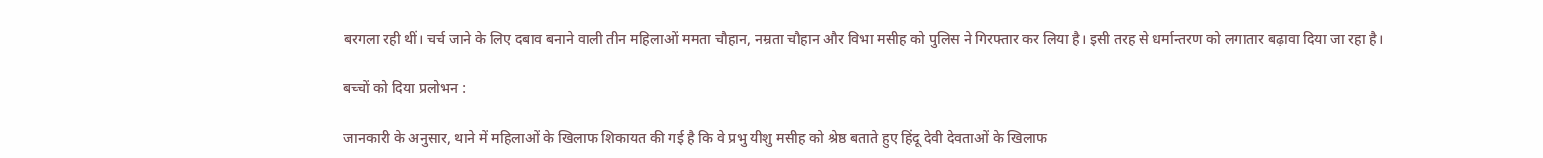बरगला रही थीं। चर्च जाने के लिए दबाव बनाने वाली तीन महिलाओं ममता चौहान, नम्रता चौहान और विभा मसीह को पुलिस ने गिरफ्तार कर लिया है। इसी तरह से धर्मान्तरण को लगातार बढ़ावा दिया जा रहा है।

बच्चों को दिया प्रलोभन :

जानकारी के अनुसार, थाने में महिलाओं के खिलाफ शिकायत की गई है कि वे प्रभु यीशु मसीह को श्रेष्ठ बताते हुए हिंदू देवी देवताओं के खिलाफ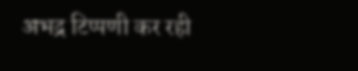अभद्र टिप्पणी कर रही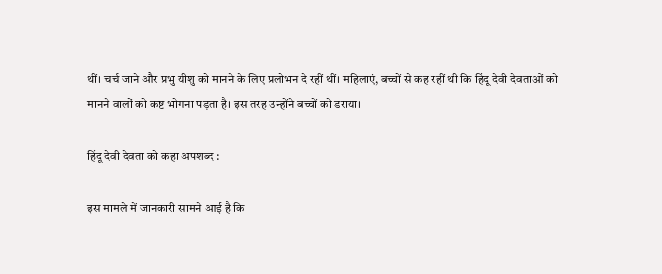थीं। चर्च जाने और प्रभु यीशु को मानने के लिए प्रलोभन दे रहीं थीं। महिलाएं, बच्चों से कह रहीं थी कि हिंदू देवी देवताओं को मानने वालों को कष्ट भोगना पड़ता है। इस तरह उन्होंने बच्चों को डराया।

हिंदू देवी देवता को कहा अपशब्द :

इस मामले में जानकारी सामने आई है कि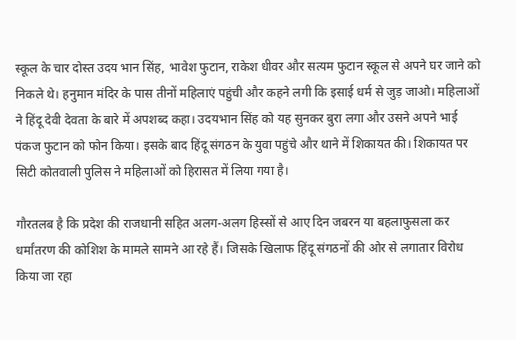स्कूल के चार दोस्त उदय भान सिंह, भावेश फुटान, राकेश धीवर और सत्यम फुटान स्कूल से अपने घर जाने को निकले थे। हनुमान मंदिर के पास तीनों महिलाएं पहुंची और कहने लगी कि इसाई धर्म से जुड़ जाओ। महिलाओं ने हिंदू देवी देवता के बारे में अपशब्द कहा। उदयभान सिंह को यह सुनकर बुरा लगा और उसने अपने भाई पंकज फुटान को फोन किया। इसके बाद हिंदू संगठन के युवा पहुंचे और थाने में शिकायत की। शिकायत पर सिटी कोतवाली पुलिस ने महिलाओं को हिरासत में लिया गया है।

गौरतलब है कि प्रदेश की राजधानी सहित अलग-अलग हिस्सों से आए दिन जबरन या बहलाफुसला कर धर्मांतरण की कोशिश के मामले सामने आ रहे हैं। जिसके खिलाफ हिंदू संगठनों की ओर से लगातार विरोध किया जा रहा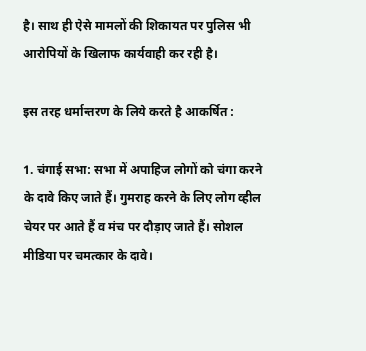है। साथ ही ऐसे मामलों की शिकायत पर पुलिस भी आरोपियों के खिलाफ कार्यवाही कर रही है।

इस तरह धर्मान्तरण के लिये करते है आकर्षित :

1. चंगाई सभा: सभा में अपाहिज लोगों को चंगा करने के दावे किए जाते हैं। गुमराह करने के लिए लोग व्हील चेयर पर आते हैं व मंच पर दौड़ाए जाते हैं। सोशल मीडिया पर चमत्कार के दावे।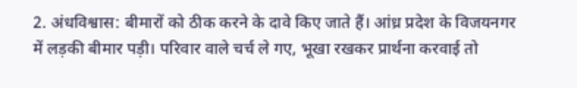2. अंधविश्वास: बीमारों को ठीक करने के दावे किए जाते हैं। आंध्र प्रदेश के विजयनगर में लड़की बीमार पड़ी। परिवार वाले चर्च ले गए, भूखा रखकर प्रार्थना करवाई तो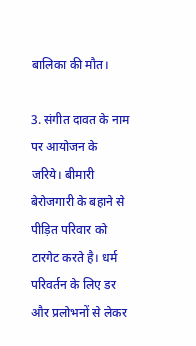बालिका की मौत।

3. संगीत दावत के नाम पर आयोजन के जरिये। बीमारी बेरोजगारी के बहाने से पीड़ित परिवार को टारगेट करते है। धर्म परिवर्तन के लिए डर और प्रलोभनों से लेकर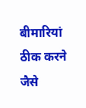बीमारियां ठीक करने जैसे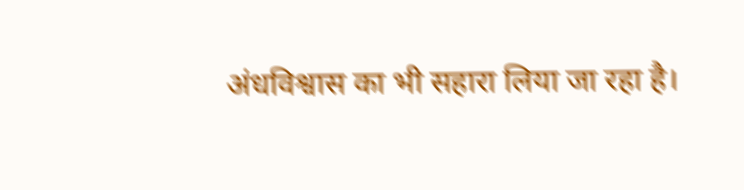अंधविश्वास का भी सहारा लिया जा रहा है।